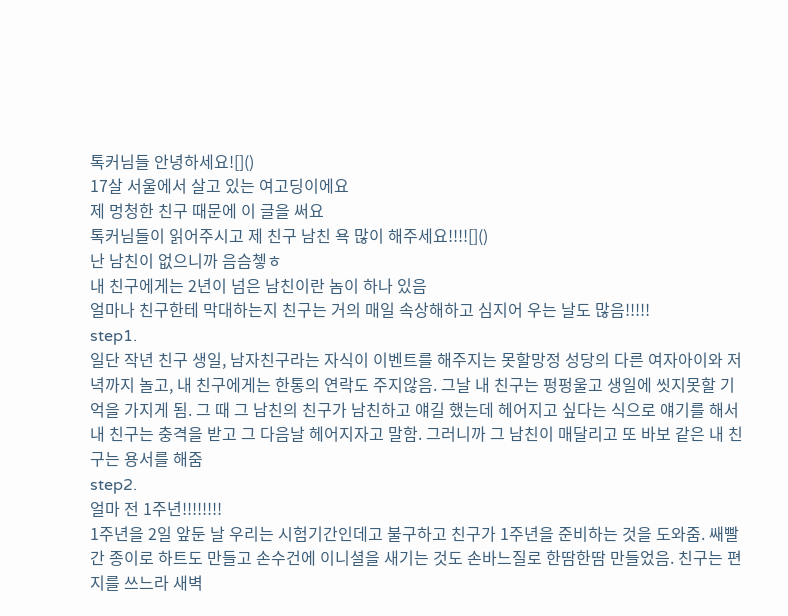톡커님들 안녕하세요![]()
17살 서울에서 살고 있는 여고딩이에요
제 멍청한 친구 때문에 이 글을 써요
톡커님들이 읽어주시고 제 친구 남친 욕 많이 해주세요!!!![]()
난 남친이 없으니까 음슴쳏ㅎ
내 친구에게는 2년이 넘은 남친이란 놈이 하나 있음
얼마나 친구한테 막대하는지 친구는 거의 매일 속상해하고 심지어 우는 날도 많음!!!!!
step1.
일단 작년 친구 생일, 남자친구라는 자식이 이벤트를 해주지는 못할망정 성당의 다른 여자아이와 저녁까지 놀고, 내 친구에게는 한통의 연락도 주지않음. 그날 내 친구는 펑펑울고 생일에 씻지못할 기억을 가지게 됨. 그 때 그 남친의 친구가 남친하고 얘길 했는데 헤어지고 싶다는 식으로 얘기를 해서 내 친구는 충격을 받고 그 다음날 헤어지자고 말함. 그러니까 그 남친이 매달리고 또 바보 같은 내 친구는 용서를 해줌
step2.
얼마 전 1주년!!!!!!!!
1주년을 2일 앞둔 날 우리는 시험기간인데고 불구하고 친구가 1주년을 준비하는 것을 도와줌. 쌔빨간 종이로 하트도 만들고 손수건에 이니셜을 새기는 것도 손바느질로 한땀한땀 만들었음. 친구는 편지를 쓰느라 새벽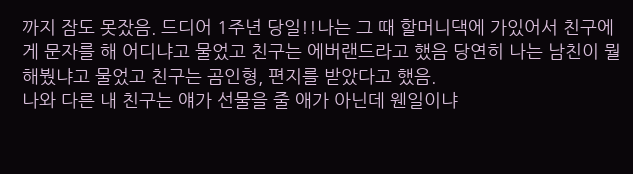까지 잠도 못잤음. 드디어 1주년 당일!!나는 그 때 할머니댁에 가있어서 친구에게 문자를 해 어디냐고 물었고 친구는 에버랜드라고 했음 당연히 나는 남친이 뭘 해붰냐고 물었고 친구는 곰인형, 편지를 받았다고 했음.
나와 다른 내 친구는 얘가 선물을 줄 애가 아닌데 웬일이냐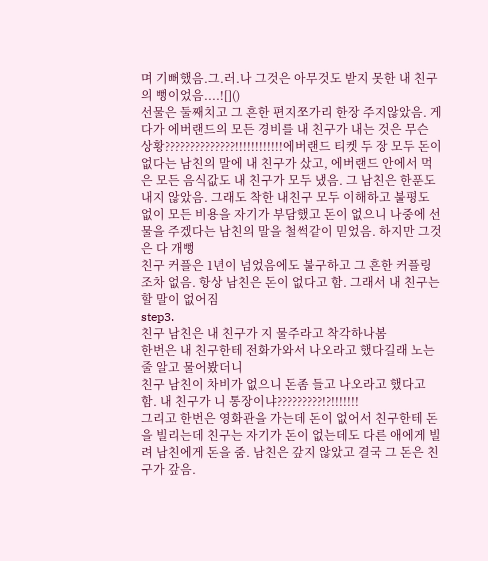며 기뻐했음.그.러.나 그것은 아무것도 받지 못한 내 친구의 뻥이었음....![]()
선물은 둘째치고 그 흔한 편지쪼가리 한장 주지않았음. 게다가 에버랜드의 모든 경비를 내 친구가 내는 것은 무슨 상황??????????????!!!!!!!!!!!!에버랜드 티켓 두 장 모두 돈이 없다는 남친의 말에 내 친구가 샀고, 에버랜드 안에서 먹은 모든 음식값도 내 친구가 모두 냈음. 그 남친은 한푼도 내지 않았음. 그래도 착한 내친구 모두 이해하고 불평도 없이 모든 비용을 자기가 부담했고 돈이 없으니 나중에 선물을 주겠다는 남친의 말을 철썩같이 믿었음. 하지만 그것은 다 개뻥
친구 커플은 1년이 넘었음에도 불구하고 그 흔한 커플링조차 없음. 항상 남친은 돈이 없다고 함. 그래서 내 친구는 할 말이 없어짐
step3.
친구 남친은 내 친구가 지 물주라고 착각하나봄
한번은 내 친구한테 전화가와서 나오라고 했다길래 노는 줄 알고 물어봤더니
친구 남친이 차비가 없으니 돈좀 들고 나오라고 했다고 함. 내 친구가 니 통장이냐?????????!?!!!!!!!
그리고 한번은 영화관을 가는데 돈이 없어서 친구한테 돈을 빌리는데 친구는 자기가 돈이 없는데도 다른 애에게 빌려 남친에게 돈을 줌. 남친은 갚지 않았고 결국 그 돈은 친구가 갚음.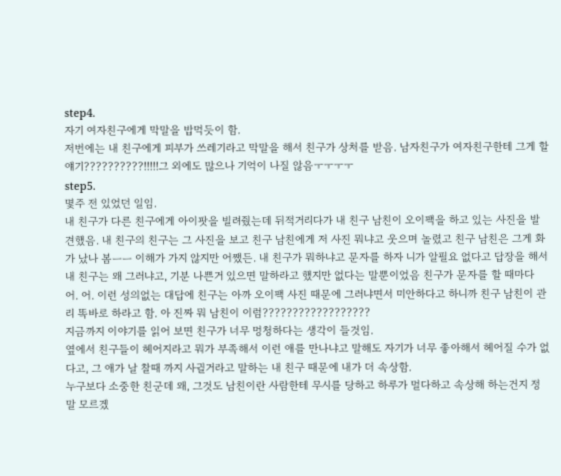step4.
자기 여자친구에게 막말을 밥먹듯이 함.
저번에는 내 친구에게 피부가 쓰레기라고 막말을 해서 친구가 상처를 받음. 남자친구가 여자친구한테 그게 할 얘기??????????!!!!!그 외에도 많으나 기억이 나질 않음ㅜㅜㅜㅜ
step5.
몇주 전 있었던 일임.
내 친구가 다른 친구에게 아이팟을 빌려줬는데 뒤적거리다가 내 친구 남친이 오이팩을 하고 있는 사진을 발견했음. 내 친구의 친구는 그 사진을 보고 친구 남친에게 저 사진 뭐냐고 웃으며 놀렸고 친구 남친은 그게 화가 났나 봄ㅡㅡ 이해가 가지 않지만 어쨌든. 내 친구가 뭐하냐고 문자를 하자 니가 알필요 없다고 답장을 해서 내 친구는 왜 그러냐고, 기분 나쁜거 있으면 말하라고 했지만 없다는 말뿐이었음 친구가 문자를 할 때마다 어. 어. 이런 성의없는 대답에 친구는 아까 오이팩 사진 때문에 그러냐면서 미안하다고 하니까 친구 남친이 관리 똑바로 하라고 함. 아 진짜 뭐 남친이 이럼??????????????????
지금까지 이야기를 읽어 보면 친구가 너무 멍청하다는 생각이 들것임.
옆에서 친구들이 헤어지라고 뭐가 부족해서 이런 애를 만나냐고 말해도 자기가 너무 좋아해서 헤어질 수가 없다고, 그 애가 날 찰때 까지 사귈거라고 말하는 내 친구 때문에 내가 더 속상함.
누구보다 소중한 친군데 왜, 그것도 남친이란 사람한테 무시를 당하고 하루가 멀다하고 속상해 하는건지 정말 모르겠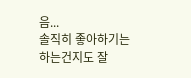음...
솔직히 좋아하기는 하는건지도 잘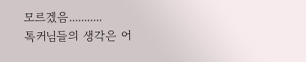모르겠음...........
톡커님들의 생각은 어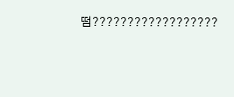떰??????????????????